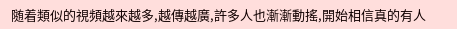随着類似的視頻越來越多,越傳越廣,許多人也漸漸動搖,開始相信真的有人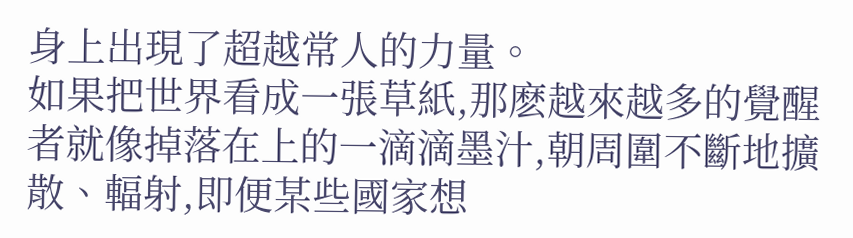身上出現了超越常人的力量。
如果把世界看成一張草紙,那麽越來越多的覺醒者就像掉落在上的一滴滴墨汁,朝周圍不斷地擴散、輻射,即便某些國家想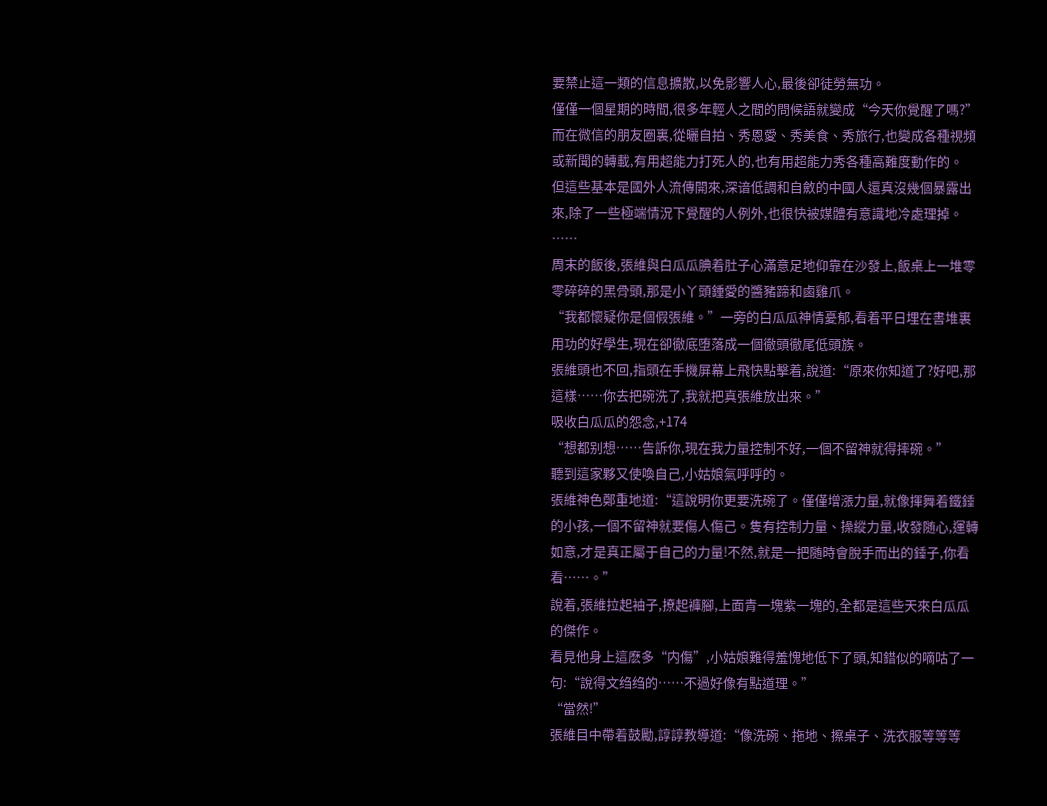要禁止這一類的信息擴散,以免影響人心,最後卻徒勞無功。
僅僅一個星期的時間,很多年輕人之間的問候語就變成“今天你覺醒了嗎?”
而在微信的朋友圈裏,從曬自拍、秀恩愛、秀美食、秀旅行,也變成各種視頻或新聞的轉載,有用超能力打死人的,也有用超能力秀各種高難度動作的。
但這些基本是國外人流傳開來,深谙低調和自斂的中國人還真沒幾個暴露出來,除了一些極端情況下覺醒的人例外,也很快被媒體有意識地冷處理掉。
……
周末的飯後,張維與白瓜瓜腆着肚子心滿意足地仰靠在沙發上,飯桌上一堆零零碎碎的黑骨頭,那是小丫頭鍾愛的醬豬蹄和鹵雞爪。
“我都懷疑你是個假張維。”一旁的白瓜瓜神情憂郁,看着平日埋在書堆裏用功的好學生,現在卻徹底堕落成一個徹頭徹尾低頭族。
張維頭也不回,指頭在手機屏幕上飛快點擊着,說道:“原來你知道了?好吧,那這樣……你去把碗洗了,我就把真張維放出來。”
吸收白瓜瓜的怨念,+174
“想都别想……告訴你,現在我力量控制不好,一個不留神就得摔碗。”
聽到這家夥又使喚自己,小姑娘氣呼呼的。
張維神色鄭重地道:“這說明你更要洗碗了。僅僅增漲力量,就像揮舞着鐵錘的小孩,一個不留神就要傷人傷己。隻有控制力量、操縱力量,收發随心,運轉如意,才是真正屬于自己的力量!不然,就是一把随時會脫手而出的錘子,你看看……。”
說着,張維拉起袖子,撩起褲腳,上面青一塊紫一塊的,全都是這些天來白瓜瓜的傑作。
看見他身上這麽多“内傷”,小姑娘難得羞愧地低下了頭,知錯似的嘀咕了一句:“說得文绉绉的……不過好像有點道理。”
“當然!”
張維目中帶着鼓勵,諄諄教導道:“像洗碗、拖地、擦桌子、洗衣服等等等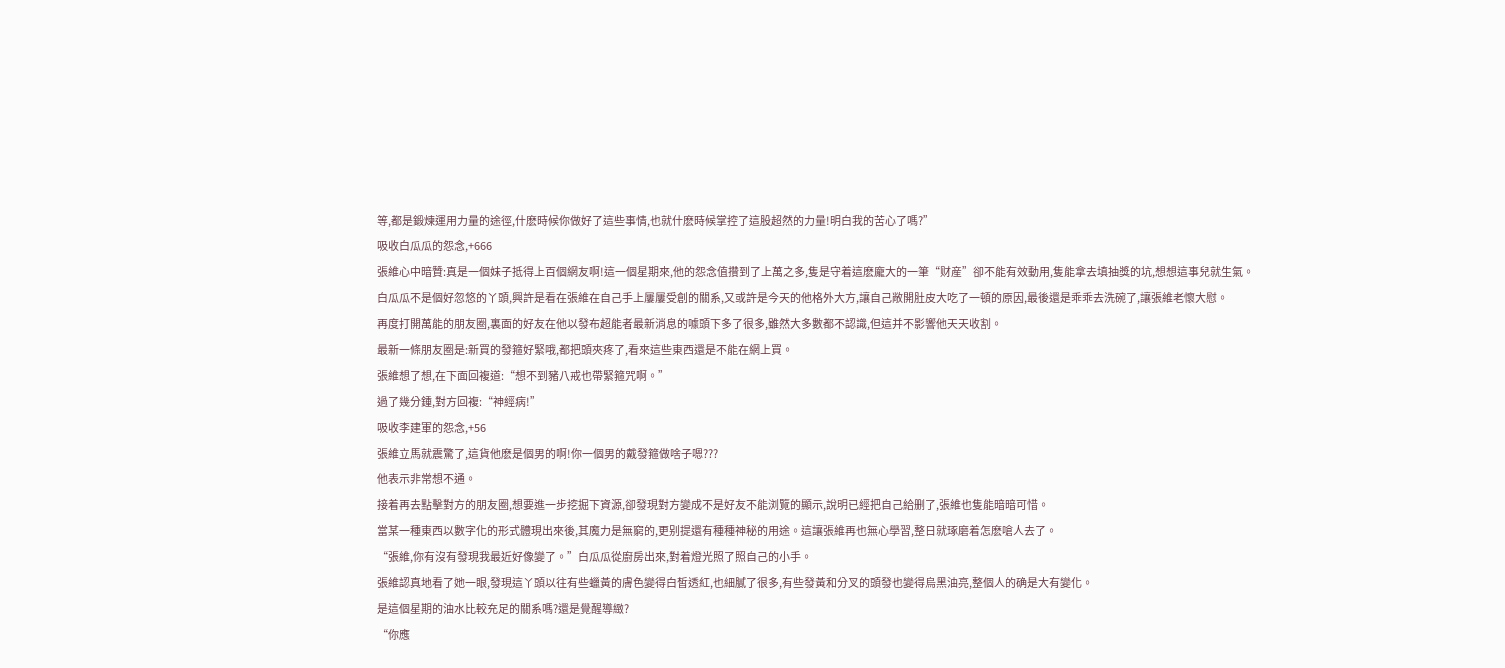等,都是鍛煉運用力量的途徑,什麽時候你做好了這些事情,也就什麽時候掌控了這股超然的力量!明白我的苦心了嗎?”
吸收白瓜瓜的怨念,+666
張維心中暗贊:真是一個妹子抵得上百個網友啊!這一個星期來,他的怨念值攢到了上萬之多,隻是守着這麽龐大的一筆“财産”卻不能有效動用,隻能拿去填抽獎的坑,想想這事兒就生氣。
白瓜瓜不是個好忽悠的丫頭,興許是看在張維在自己手上屢屢受創的關系,又或許是今天的他格外大方,讓自己敞開肚皮大吃了一頓的原因,最後還是乖乖去洗碗了,讓張維老懷大慰。
再度打開萬能的朋友圈,裏面的好友在他以發布超能者最新消息的噱頭下多了很多,雖然大多數都不認識,但這并不影響他天天收割。
最新一條朋友圈是:新買的發箍好緊哦,都把頭夾疼了,看來這些東西還是不能在網上買。
張維想了想,在下面回複道:“想不到豬八戒也帶緊箍咒啊。”
過了幾分鍾,對方回複:“神經病!”
吸收李建軍的怨念,+56
張維立馬就震驚了,這貨他麽是個男的啊!你一個男的戴發箍做啥子嗯???
他表示非常想不通。
接着再去點擊對方的朋友圈,想要進一步挖掘下資源,卻發現對方變成不是好友不能浏覽的顯示,說明已經把自己給删了,張維也隻能暗暗可惜。
當某一種東西以數字化的形式體現出來後,其魔力是無窮的,更别提還有種種神秘的用途。這讓張維再也無心學習,整日就琢磨着怎麽嗆人去了。
“張維,你有沒有發現我最近好像變了。”白瓜瓜從廚房出來,對着燈光照了照自己的小手。
張維認真地看了她一眼,發現這丫頭以往有些蠟黃的膚色變得白皙透紅,也細膩了很多,有些發黃和分叉的頭發也變得烏黑油亮,整個人的确是大有變化。
是這個星期的油水比較充足的關系嗎?還是覺醒導緻?
“你應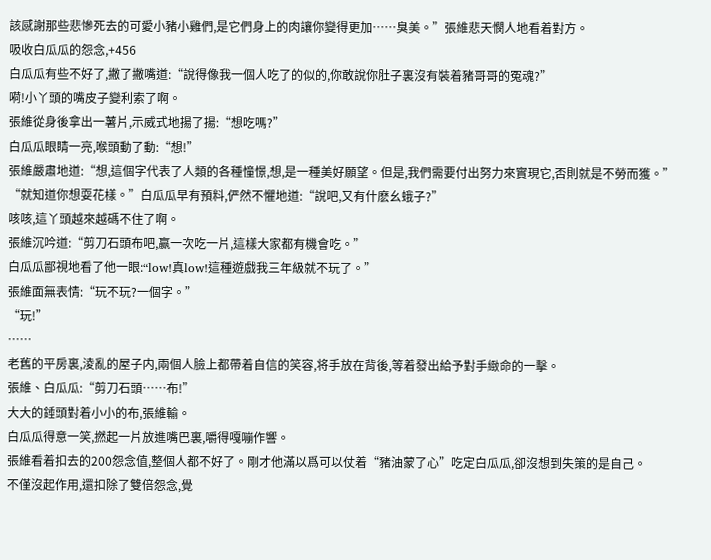該感謝那些悲慘死去的可愛小豬小雞們,是它們身上的肉讓你變得更加……臭美。”張維悲天憫人地看着對方。
吸收白瓜瓜的怨念,+456
白瓜瓜有些不好了,撇了撇嘴道:“說得像我一個人吃了的似的,你敢說你肚子裏沒有裝着豬哥哥的冤魂?”
嗬!小丫頭的嘴皮子變利索了啊。
張維從身後拿出一薯片,示威式地揚了揚:“想吃嗎?”
白瓜瓜眼睛一亮,喉頭動了動:“想!”
張維嚴肅地道:“想,這個字代表了人類的各種憧憬,想,是一種美好願望。但是,我們需要付出努力來實現它,否則就是不勞而獲。”
“就知道你想耍花樣。”白瓜瓜早有預料,俨然不懼地道:“說吧,又有什麽幺蛾子?”
咳咳,這丫頭越來越碼不住了啊。
張維沉吟道:“剪刀石頭布吧,赢一次吃一片,這樣大家都有機會吃。”
白瓜瓜鄙視地看了他一眼:“low!真low!這種遊戲我三年級就不玩了。”
張維面無表情:“玩不玩?一個字。”
“玩!”
……
老舊的平房裏,淩亂的屋子内,兩個人臉上都帶着自信的笑容,将手放在背後,等着發出給予對手緻命的一擊。
張維、白瓜瓜:“剪刀石頭……布!”
大大的錘頭對着小小的布,張維輸。
白瓜瓜得意一笑,撚起一片放進嘴巴裏,嚼得嘎嘣作響。
張維看着扣去的200怨念值,整個人都不好了。剛才他滿以爲可以仗着“豬油蒙了心”吃定白瓜瓜,卻沒想到失策的是自己。
不僅沒起作用,還扣除了雙倍怨念,覺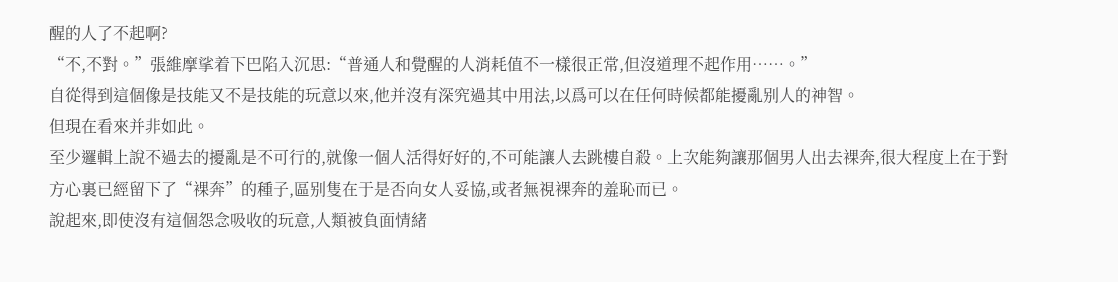醒的人了不起啊?
“不,不對。”張維摩挲着下巴陷入沉思:“普通人和覺醒的人消耗值不一樣很正常,但沒道理不起作用……。”
自從得到這個像是技能又不是技能的玩意以來,他并沒有深究過其中用法,以爲可以在任何時候都能擾亂别人的神智。
但現在看來并非如此。
至少邏輯上說不過去的擾亂是不可行的,就像一個人活得好好的,不可能讓人去跳樓自殺。上次能夠讓那個男人出去裸奔,很大程度上在于對方心裏已經留下了“裸奔”的種子,區别隻在于是否向女人妥協,或者無視裸奔的羞恥而已。
說起來,即使沒有這個怨念吸收的玩意,人類被負面情緒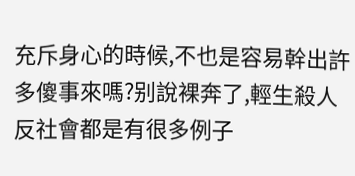充斥身心的時候,不也是容易幹出許多傻事來嗎?别說裸奔了,輕生殺人反社會都是有很多例子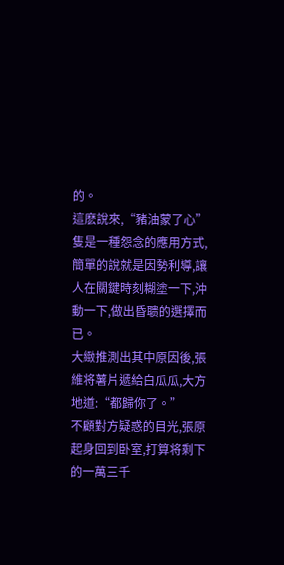的。
這麽說來,“豬油蒙了心”隻是一種怨念的應用方式,簡單的說就是因勢利導,讓人在關鍵時刻糊塗一下,沖動一下,做出昏聩的選擇而已。
大緻推測出其中原因後,張維将薯片遞給白瓜瓜,大方地道:“都歸你了。”
不顧對方疑惑的目光,張原起身回到卧室,打算将剩下的一萬三千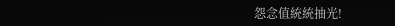怨念值統統抽光!